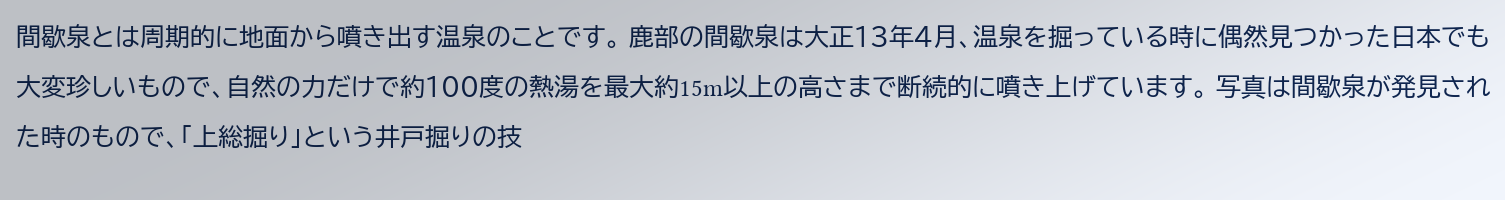間歇泉とは周期的に地面から噴き出す温泉のことです。 鹿部の間歇泉は大正13年4月、温泉を掘っている時に偶然見つかった日本でも大変珍しいもので、自然の力だけで約100度の熱湯を最大約15m以上の高さまで断続的に噴き上げています。 写真は間歇泉が発見された時のもので、「上総掘り」という井戸掘りの技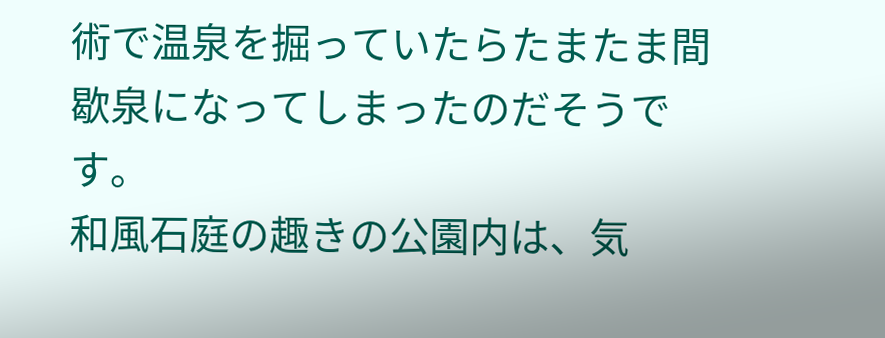術で温泉を掘っていたらたまたま間歇泉になってしまったのだそうです。
和風石庭の趣きの公園内は、気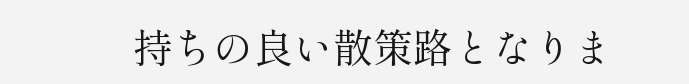持ちの良い散策路となりま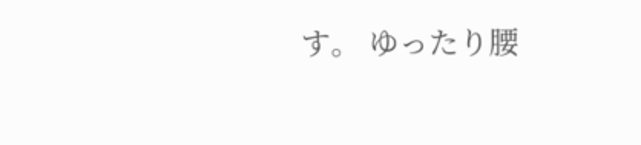す。 ゆったり腰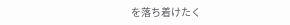を落ち着けたく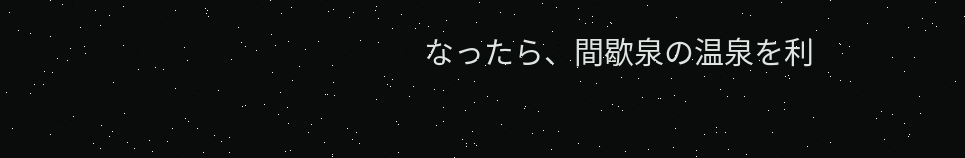なったら、間歇泉の温泉を利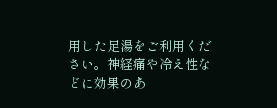用した足湯をご利用ください。神経痛や冷え性などに効果のあ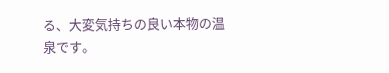る、大変気持ちの良い本物の温泉です。